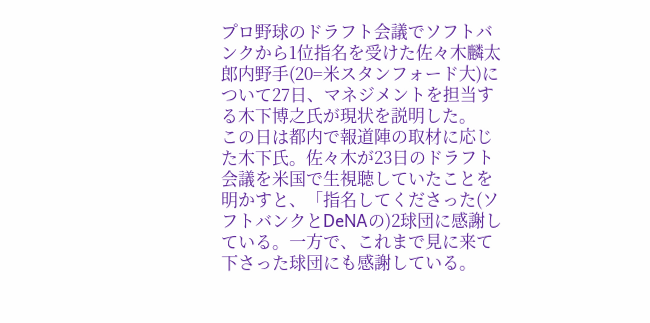プロ野球のドラフト会議でソフトバンクから1位指名を受けた佐々木麟太郎内野手(20=米スタンフォード大)について27日、マネジメントを担当する木下博之氏が現状を説明した。
この日は都内で報道陣の取材に応じた木下氏。佐々木が23日のドラフト会議を米国で生視聴していたことを明かすと、「指名してくださった(ソフトバンクとDeNAの)2球団に感謝している。一方で、これまで見に来て下さった球団にも感謝している。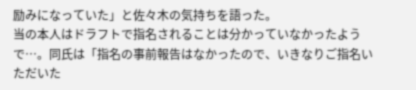励みになっていた」と佐々木の気持ちを語った。
当の本人はドラフトで指名されることは分かっていなかったようで…。同氏は「指名の事前報告はなかったので、いきなりご指名いただいた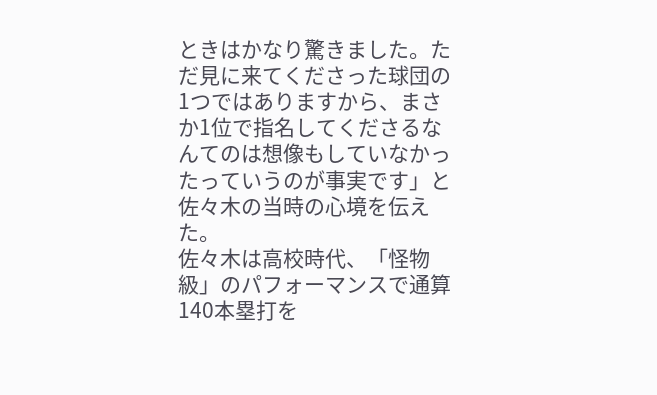ときはかなり驚きました。ただ見に来てくださった球団の1つではありますから、まさか1位で指名してくださるなんてのは想像もしていなかったっていうのが事実です」と佐々木の当時の心境を伝えた。
佐々木は高校時代、「怪物級」のパフォーマンスで通算140本塁打を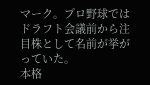マーク。プロ野球ではドラフト会議前から注目株として名前が挙がっていた。
本格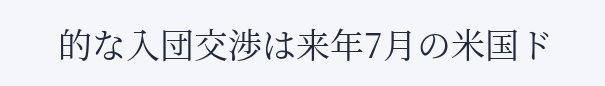的な入団交渉は来年7月の米国ド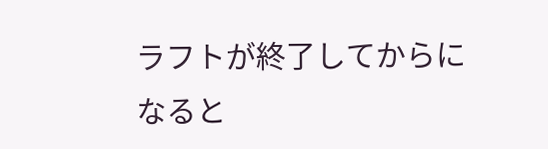ラフトが終了してからになると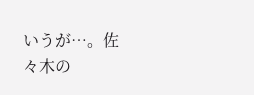いうが…。佐々木の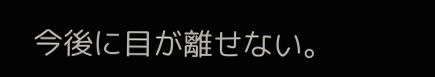今後に目が離せない。